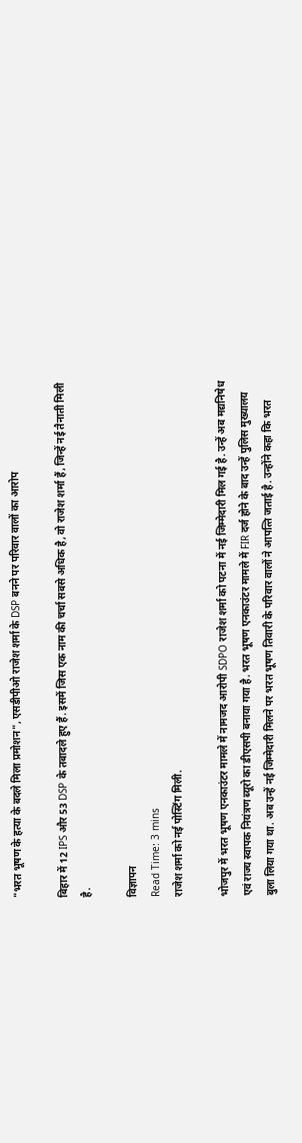"भरत भूषण के हत्‍या के बदले म‍िला प्रमोशन", एसडीपीओ राजेश शर्मा के DSP बनने पर पर‍िवार वालों का आरोप

ब‍िहार में 12 IPS और 53 DSP के तबादले हुए हैं. इसमें ज‍िस एक नाम की चर्चा सबसे अध‍िक है, वो राजेश शर्मा हैं, ज‍िन्‍हें नई तैनाती म‍िली है.

विज्ञापन
Read Time: 3 mins
राजेश शर्मा को नई पोस्टिंग मिली.

भोजपुर में भरत भूषण एनकाउंटर मामले में नामजद आरोपी SDPO राजेश शर्मा को पटना में नई जिम्‍मेदारी म‍िल गई है. उन्हें अब मद्यन‍िषेध एवं राज्‍य स्‍वापक न‍ियंत्रण ब्‍यूरो का डीएसपी बनाया गया है. भरत भूषण एनकाउंटर मामले में FIR दर्ज होने के बाद उन्हें पुल‍िस मुख्‍यालय बुला ल‍िया गया था. अब उन्हें नई जिम्मेदारी मिलने पर भरत भूषण त‍िवारी के पर‍िवार वालों ने आपत्‍ति‍ जताई है. उन्होंने कहा क‍ि भरत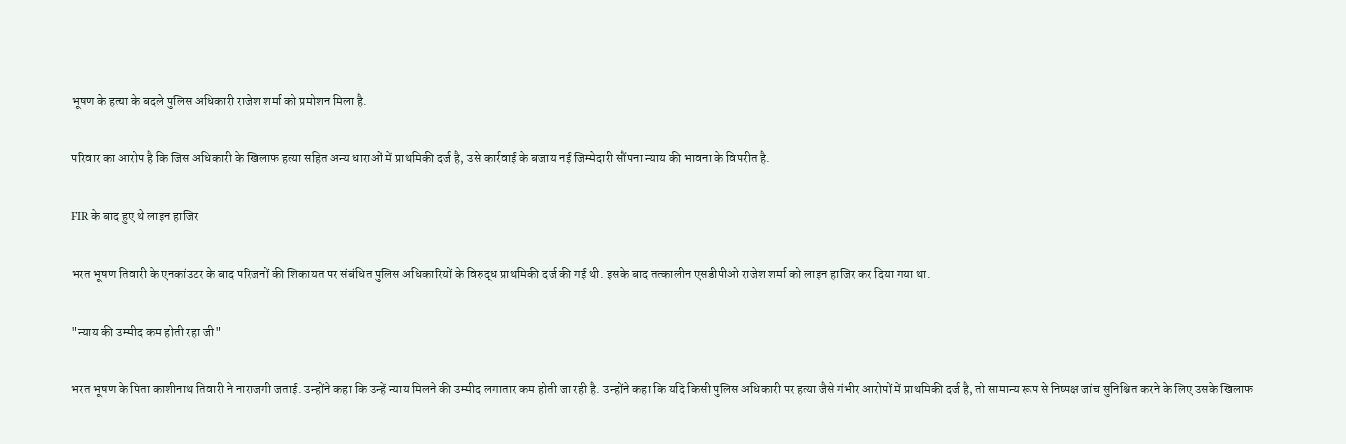भूषण के हत्‍या के बदले पुल‍िस अध‍िकारी राजेश शर्मा को प्रमोशन म‍िला है.

परिवार का आरोप है कि जिस अधिकारी के ख‍िलाफ हत्या सहित अन्य धाराओं में प्राथमिकी दर्ज है, उसे कार्रवाई के बजाय नई जिम्मेदारी सौंपना न्याय की भावना के विपरीत है.

FIR के बाद हुए थे लाइन हाजिर

भरत भूषण तिवारी के एनकांउटर के बाद परिजनों की शिकायत पर संबंधित पुलिस अधिकारियों के विरुद्ध प्राथमिकी दर्ज की गई थी. इसके बाद तत्कालीन एसडीपीओ राजेश शर्मा को लाइन हाजिर कर द‍िया गया था.

"न्याय की उम्मीद कम होती रहा जी"

भरत भूषण के पिता काशीनाथ तिवारी ने नाराजगी जताई. उन्होंने कहा कि उन्हें न्याय मिलने की उम्मीद लगातार कम होती जा रही है. उन्होंने कहा कि यदि किसी पुलिस अधिकारी पर हत्या जैसे गंभीर आरोपों में प्राथमिकी दर्ज है, तो सामान्य रूप से निष्पक्ष जांच सुनिश्चित करने के लिए उसके ख‍िलाफ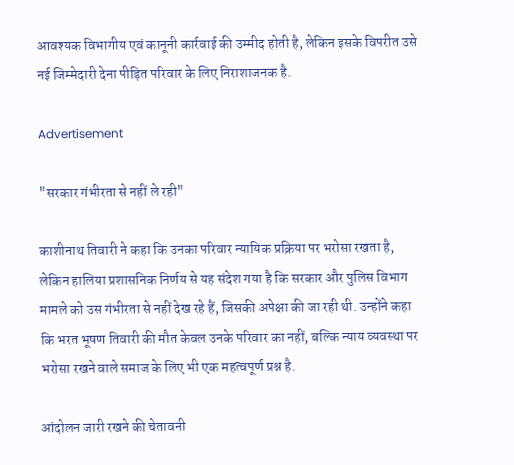आवश्यक विभागीय एवं कानूनी कार्रवाई की उम्‍मीद होती है, लेकिन इसके विपरीत उसे नई जिम्मेदारी देना पीड़ित परिवार के लिए निराशाजनक है.

Advertisement

"सरकार गंभीरता से नहीं ले रही"

काशीनाथ तिवारी ने कहा कि उनका परिवार न्यायिक प्रक्रिया पर भरोसा रखता है, लेकिन हालिया प्रशासनिक निर्णय से यह संदेश गया है कि सरकार और पुलिस विभाग मामले को उस गंभीरता से नहीं देख रहे हैं, जिसकी अपेक्षा की जा रही थी. उन्होंने कहा कि भरत भूषण तिवारी की मौत केवल उनके परिवार का नहीं, बल्कि न्याय व्यवस्था पर भरोसा रखने वाले समाज के लिए भी एक महत्वपूर्ण प्रश्न है.

आंदोलन जारी रखने की चेतावनी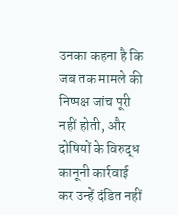उनका कहना है कि जब तक मामले की निष्पक्ष जांच पूरी नहीं होती, और दोषियों के विरुद्ध कानूनी कार्रवाई कर उन्हें दंडित नहीं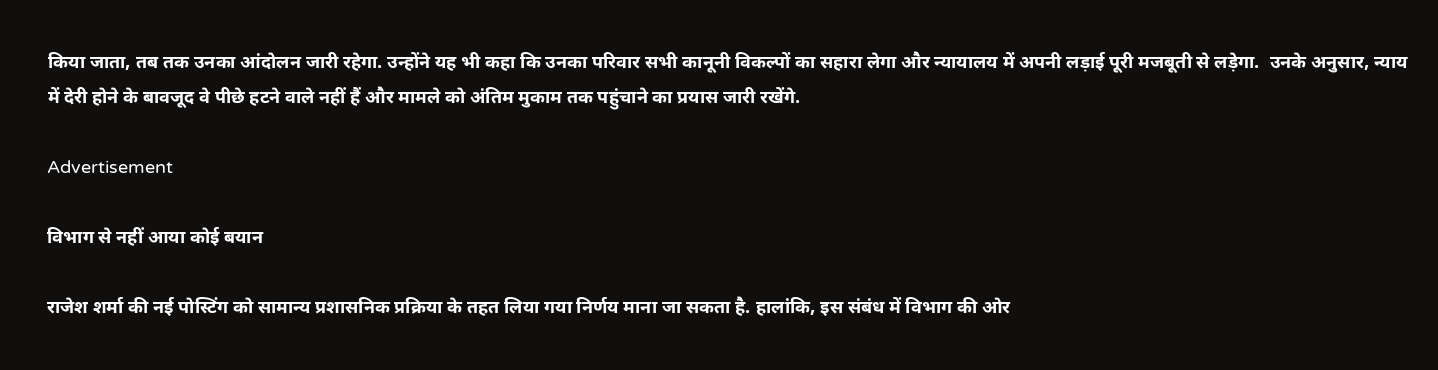किया जाता, तब तक उनका आंदोलन जारी रहेगा. उन्होंने यह भी कहा कि उनका परिवार सभी कानूनी विकल्पों का सहारा लेगा और न्यायालय में अपनी लड़ाई पूरी मजबूती से लड़ेगा.  उनके अनुसार, न्याय में देरी होने के बावजूद वे पीछे हटने वाले नहीं हैं और मामले को अंतिम मुकाम तक पहुंचाने का प्रयास जारी रखेंगे.

Advertisement

विभाग से नहीं आया कोई बयान

राजेश शर्मा की नई पोस्‍टिंग को सामान्य प्रशासनिक प्रक्रिया के तहत लिया गया निर्णय माना जा सकता है. हालांकि, इस संबंध में विभाग की ओर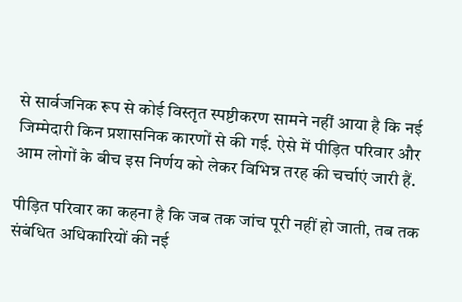से सार्वजनिक रूप से कोई विस्तृत स्पष्टीकरण सामने नहीं आया है कि नई ज‍िम्‍मेदारी किन प्रशासनिक कारणों से की गई. ऐसे में पीड़ित परिवार और आम लोगों के बीच इस निर्णय को लेकर विभिन्न तरह की चर्चाएं जारी हैं.

पीड़ित परिवार का कहना है कि जब तक जांच पूरी नहीं हो जाती, तब तक संबंधित अधिकारियों की नई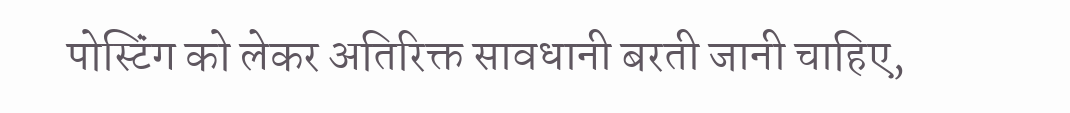पोस्‍ट‍िंग को लेकर अतिरिक्त सावधानी बरती जानी चाहिए,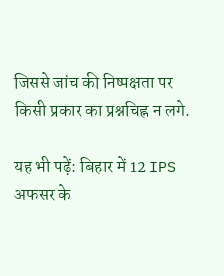ज‍िससे जांच की निष्पक्षता पर किसी प्रकार का प्रश्नचिह्न न लगे.

यह भी पढ़ें: बिहार में 12 IPS अफसर के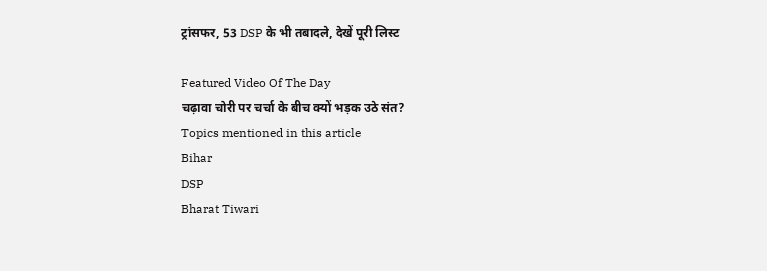ट्रांसफर, 53 DSP के भी तबादले, देखें पूरी लिस्ट

Featured Video Of The Day
चढ़ावा चोरी पर चर्चा के बीच क्यों भड़क उठे संत?
Topics mentioned in this article
Bihar
DSP
Bharat Tiwari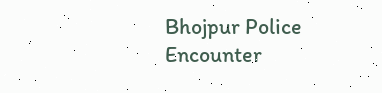Bhojpur Police Encounter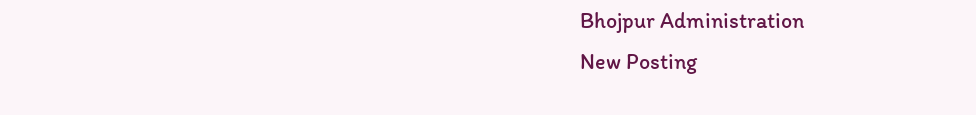Bhojpur Administration
New Posting